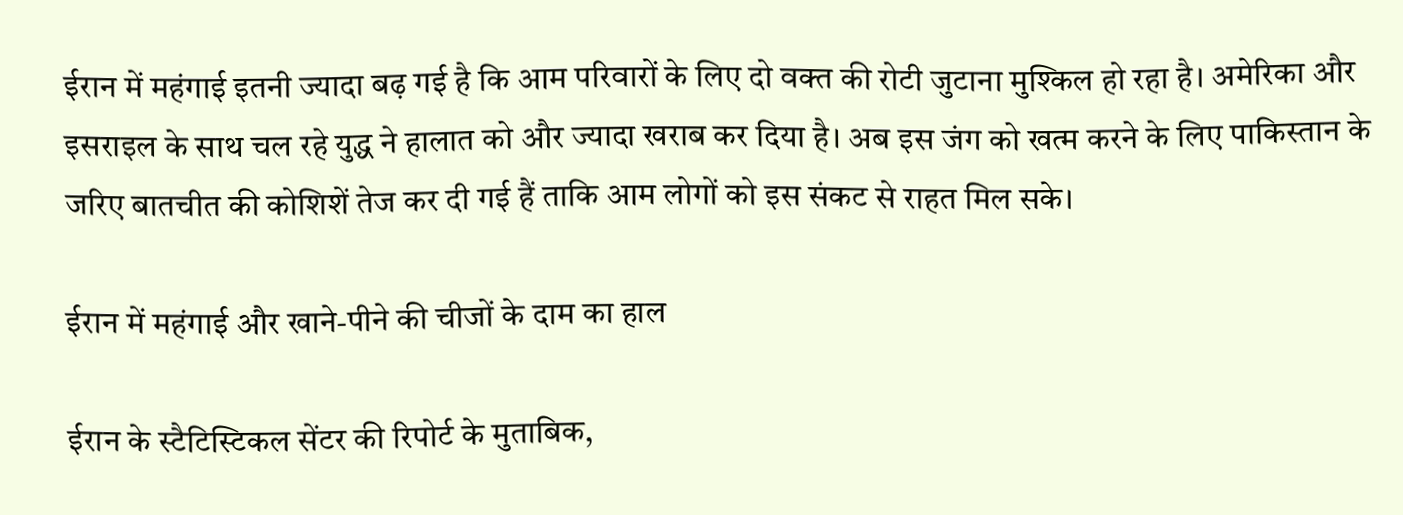ईरान में महंगाई इतनी ज्यादा बढ़ गई है कि आम परिवारों के लिए दो वक्त की रोटी जुटाना मुश्किल हो रहा है। अमेरिका और इसराइल के साथ चल रहे युद्ध ने हालात को और ज्यादा खराब कर दिया है। अब इस जंग को खत्म करने के लिए पाकिस्तान के जरिए बातचीत की कोशिशें तेज कर दी गई हैं ताकि आम लोगों को इस संकट से राहत मिल सके।

ईरान में महंगाई और खाने-पीने की चीजों के दाम का हाल

ईरान के स्टैटिस्टिकल सेंटर की रिपोर्ट के मुताबिक,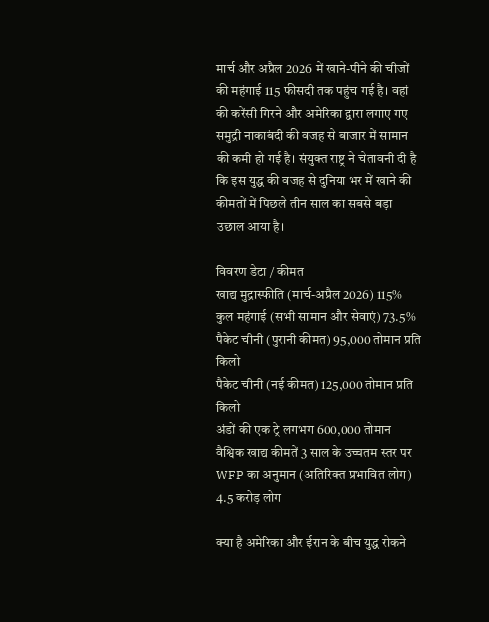मार्च और अप्रैल 2026 में खाने-पीने की चीजों की महंगाई 115 फीसदी तक पहुंच गई है। वहां की करेंसी गिरने और अमेरिका द्वारा लगाए गए समुद्री नाकाबंदी की वजह से बाजार में सामान की कमी हो गई है। संयुक्त राष्ट्र ने चेतावनी दी है कि इस युद्ध की वजह से दुनिया भर में खाने की कीमतों में पिछले तीन साल का सबसे बड़ा उछाल आया है।

विवरण डेटा / कीमत
खाद्य मुद्रास्फीति (मार्च-अप्रैल 2026) 115%
कुल महंगाई (सभी सामान और सेवाएं) 73.5%
पैकेट चीनी (पुरानी कीमत) 95,000 तोमान प्रति किलो
पैकेट चीनी (नई कीमत) 125,000 तोमान प्रति किलो
अंडों की एक ट्रे लगभग 600,000 तोमान
वैश्विक खाद्य कीमतें 3 साल के उच्चतम स्तर पर
WFP का अनुमान (अतिरिक्त प्रभावित लोग) 4.5 करोड़ लोग

क्या है अमेरिका और ईरान के बीच युद्ध रोकने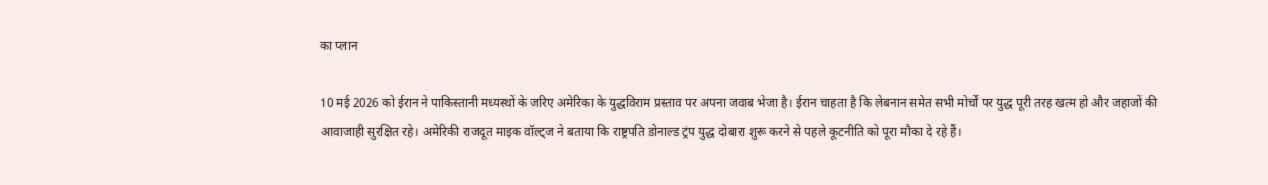का प्लान

10 मई 2026 को ईरान ने पाकिस्तानी मध्यस्थों के जरिए अमेरिका के युद्धविराम प्रस्ताव पर अपना जवाब भेजा है। ईरान चाहता है कि लेबनान समेत सभी मोर्चों पर युद्ध पूरी तरह खत्म हो और जहाजों की आवाजाही सुरक्षित रहे। अमेरिकी राजदूत माइक वॉल्ट्ज ने बताया कि राष्ट्रपति डोनाल्ड ट्रंप युद्ध दोबारा शुरू करने से पहले कूटनीति को पूरा मौका दे रहे हैं।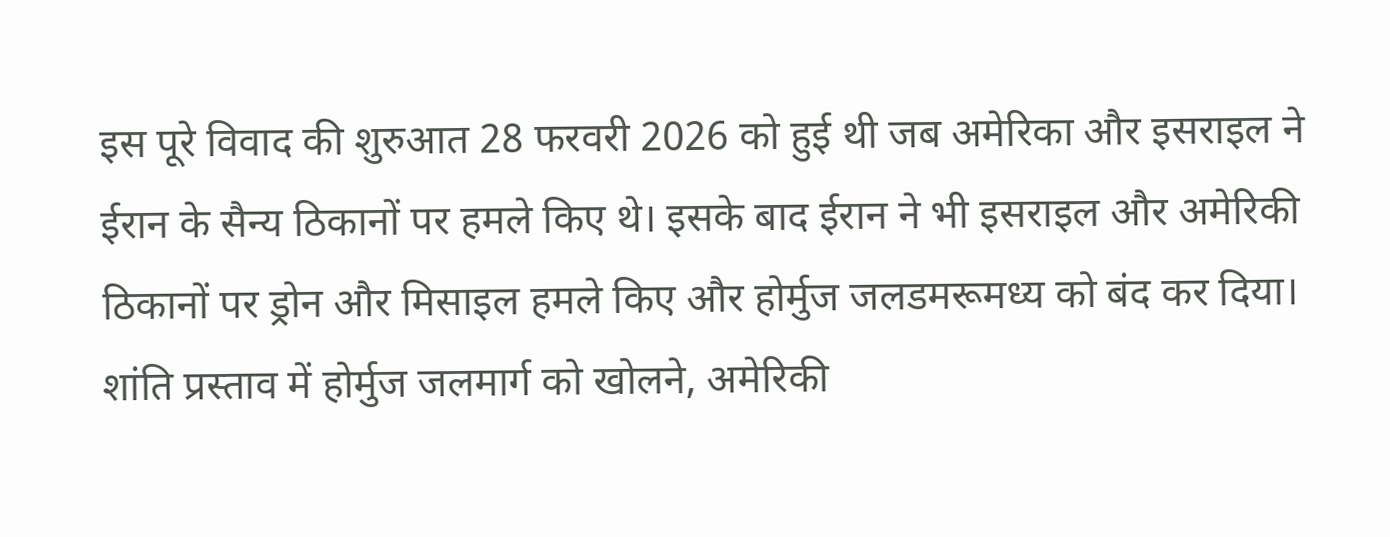इस पूरे विवाद की शुरुआत 28 फरवरी 2026 को हुई थी जब अमेरिका और इसराइल ने ईरान के सैन्य ठिकानों पर हमले किए थे। इसके बाद ईरान ने भी इसराइल और अमेरिकी ठिकानों पर ड्रोन और मिसाइल हमले किए और होर्मुज जलडमरूमध्य को बंद कर दिया। शांति प्रस्ताव में होर्मुज जलमार्ग को खोलने, अमेरिकी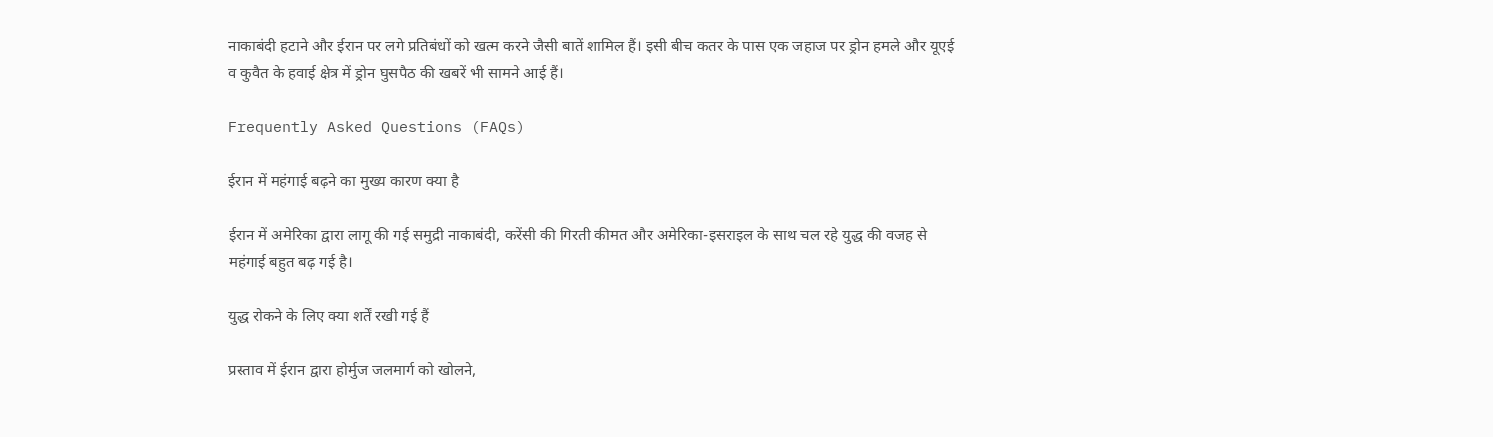नाकाबंदी हटाने और ईरान पर लगे प्रतिबंधों को खत्म करने जैसी बातें शामिल हैं। इसी बीच कतर के पास एक जहाज पर ड्रोन हमले और यूएई व कुवैत के हवाई क्षेत्र में ड्रोन घुसपैठ की खबरें भी सामने आई हैं।

Frequently Asked Questions (FAQs)

ईरान में महंगाई बढ़ने का मुख्य कारण क्या है

ईरान में अमेरिका द्वारा लागू की गई समुद्री नाकाबंदी, करेंसी की गिरती कीमत और अमेरिका-इसराइल के साथ चल रहे युद्ध की वजह से महंगाई बहुत बढ़ गई है।

युद्ध रोकने के लिए क्या शर्तें रखी गई हैं

प्रस्ताव में ईरान द्वारा होर्मुज जलमार्ग को खोलने,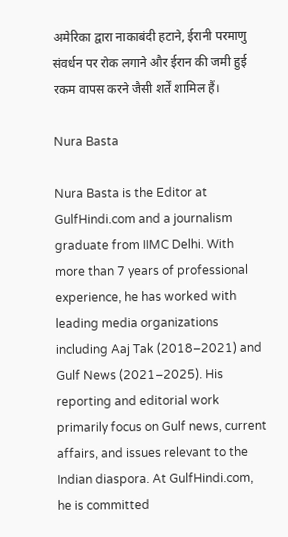अमेरिका द्वारा नाकाबंदी हटाने, ईरानी परमाणु संवर्धन पर रोक लगाने और ईरान की जमी हुई रकम वापस करने जैसी शर्तें शामिल हैं।

Nura Basta

Nura Basta is the Editor at GulfHindi.com and a journalism graduate from IIMC Delhi. With more than 7 years of professional experience, he has worked with leading media organizations including Aaj Tak (2018–2021) and Gulf News (2021–2025). His reporting and editorial work primarily focus on Gulf news, current affairs, and issues relevant to the Indian diaspora. At GulfHindi.com, he is committed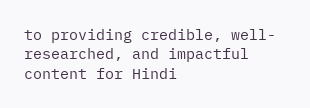to providing credible, well-researched, and impactful content for Hindi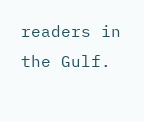readers in the Gulf.